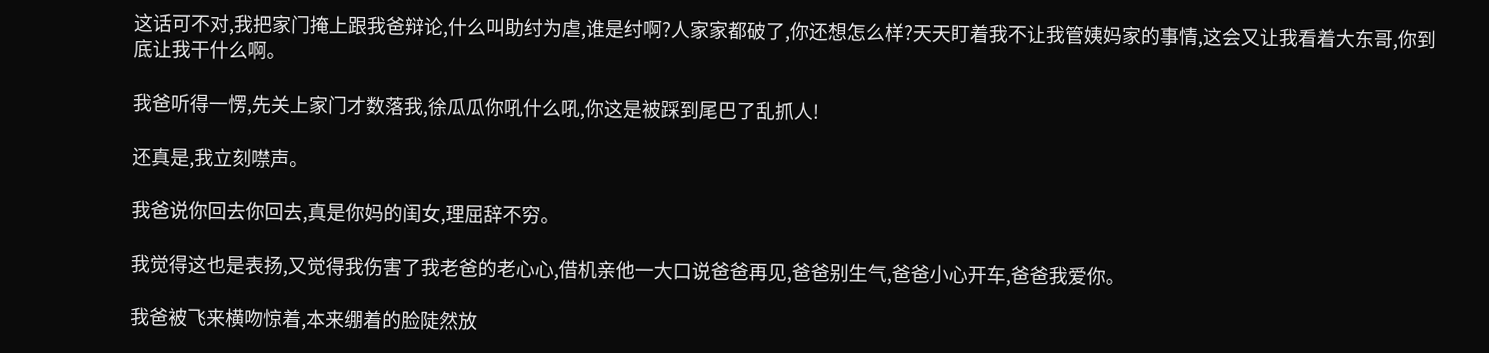这话可不对,我把家门掩上跟我爸辩论,什么叫助纣为虐,谁是纣啊?人家家都破了,你还想怎么样?天天盯着我不让我管姨妈家的事情,这会又让我看着大东哥,你到底让我干什么啊。

我爸听得一愣,先关上家门才数落我,徐瓜瓜你吼什么吼,你这是被踩到尾巴了乱抓人!

还真是,我立刻噤声。

我爸说你回去你回去,真是你妈的闺女,理屈辞不穷。

我觉得这也是表扬,又觉得我伤害了我老爸的老心心,借机亲他一大口说爸爸再见,爸爸别生气,爸爸小心开车,爸爸我爱你。

我爸被飞来横吻惊着,本来绷着的脸陡然放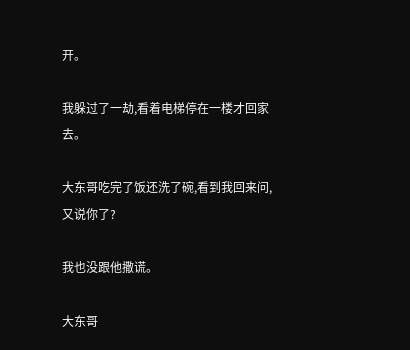开。

我躲过了一劫,看着电梯停在一楼才回家去。

大东哥吃完了饭还洗了碗,看到我回来问,又说你了?

我也没跟他撒谎。

大东哥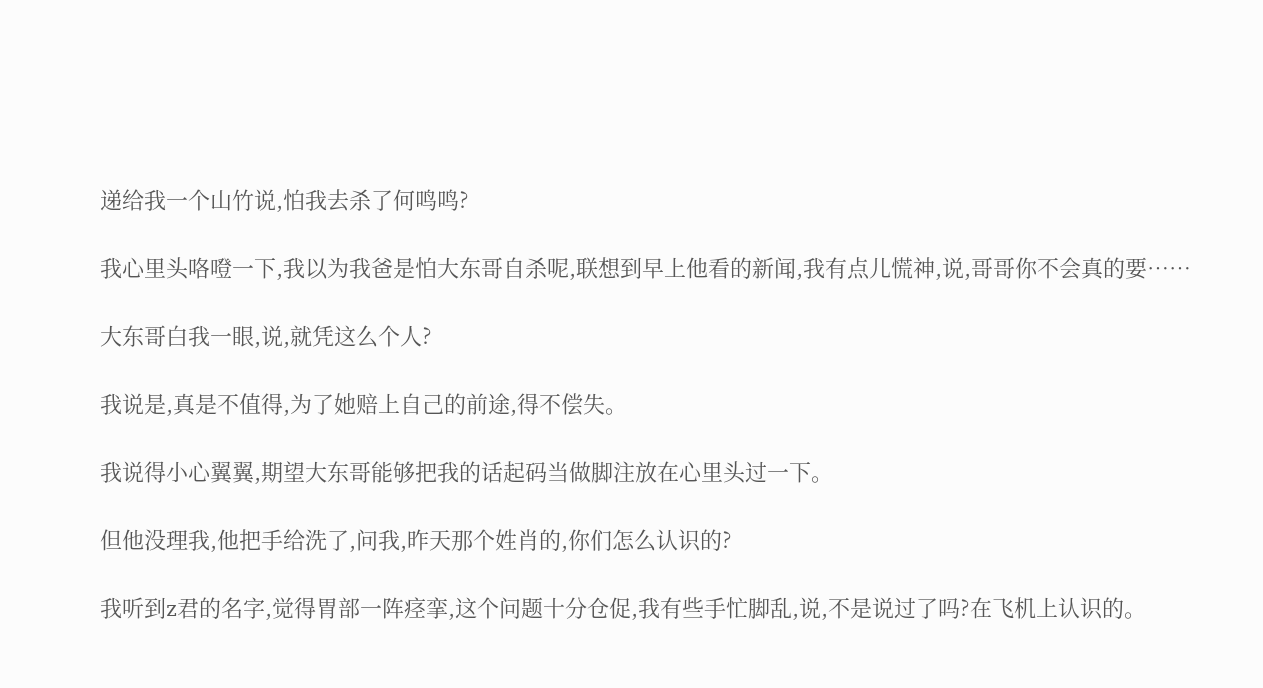递给我一个山竹说,怕我去杀了何鸣鸣?

我心里头咯噔一下,我以为我爸是怕大东哥自杀呢,联想到早上他看的新闻,我有点儿慌神,说,哥哥你不会真的要……

大东哥白我一眼,说,就凭这么个人?

我说是,真是不值得,为了她赔上自己的前途,得不偿失。

我说得小心翼翼,期望大东哥能够把我的话起码当做脚注放在心里头过一下。

但他没理我,他把手给洗了,问我,昨天那个姓肖的,你们怎么认识的?

我听到z君的名字,觉得胃部一阵痉挛,这个问题十分仓促,我有些手忙脚乱,说,不是说过了吗?在飞机上认识的。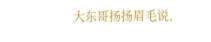大东哥扬扬眉毛说,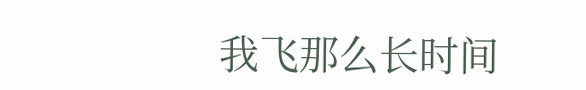我飞那么长时间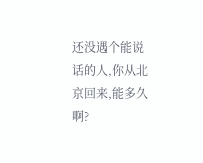还没遇个能说话的人,你从北京回来,能多久啊?